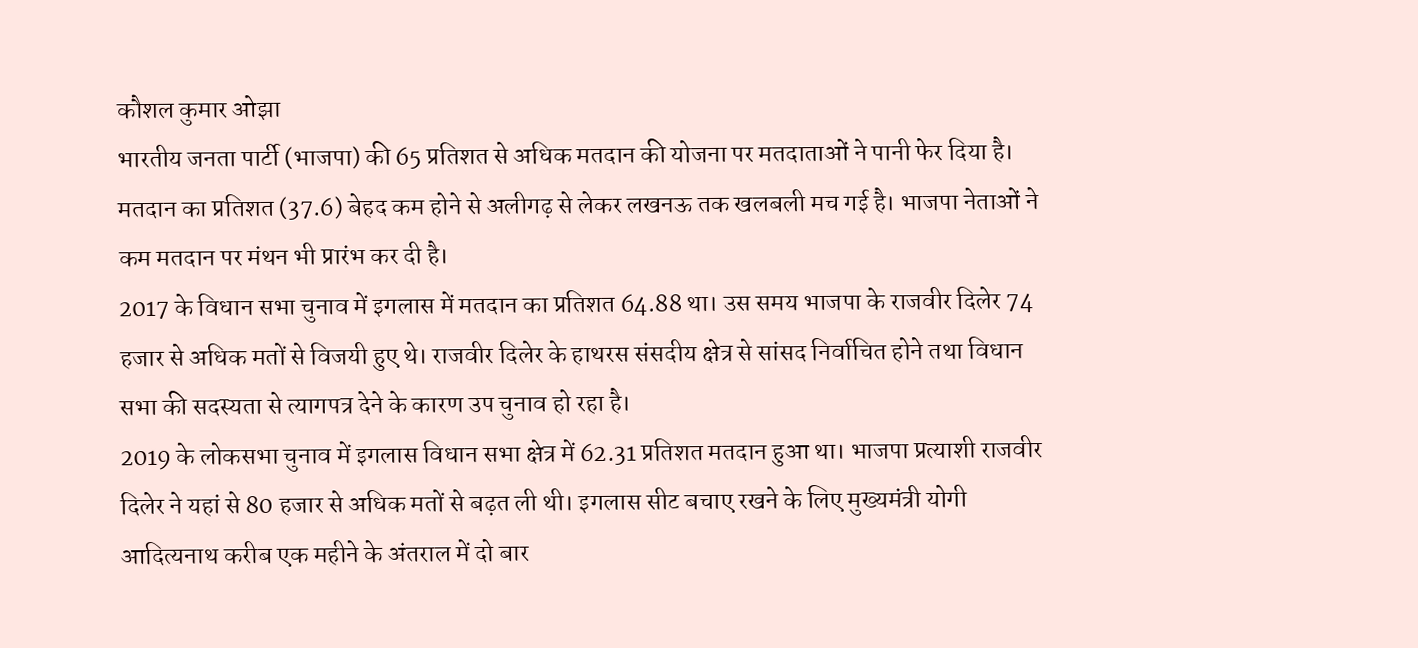कौशल कुमार ओझा
भारतीय जनता पार्टी (भाजपा) की 65 प्रतिशत से अधिक मतदान की योजना पर मतदाताओं ने पानी फेर दिया है। मतदान का प्रतिशत (37.6) बेहद कम होने से अलीगढ़ से लेकर लखनऊ तक खलबली मच गई है। भाजपा नेताओं ने कम मतदान पर मंथन भी प्रारंभ कर दी है।
2017 के विधान सभा चुनाव में इगलास में मतदान का प्रतिशत 64.88 था। उस समय भाजपा के राजवीर दिलेर 74 हजार से अधिक मतों से विजयी हुए थे। राजवीर दिलेर के हाथरस संसदीय क्षेत्र से सांसद निर्वाचित होने तथा विधान सभा की सदस्यता से त्यागपत्र देने के कारण उप चुनाव हो रहा है।
2019 के लोकसभा चुनाव में इगलास विधान सभा क्षेत्र में 62.31 प्रतिशत मतदान हुआ था। भाजपा प्रत्याशी राजवीर दिलेर ने यहां से 80 हजार से अधिक मतों से बढ़त ली थी। इगलास सीट बचाए रखने के लिए मुख्यमंत्री योगी आदित्यनाथ करीब एक महीने के अंतराल में दो बार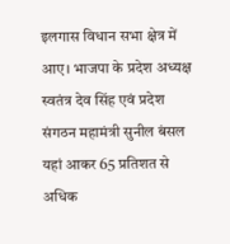इलगास विधान सभा क्षेत्र में आए। भाजपा के प्रदेश अध्यक्ष स्वतंत्र देव सिंह एवं प्रदेश संगठन महामंत्री सुनील बंसल यहां आकर 65 प्रतिशत से अधिक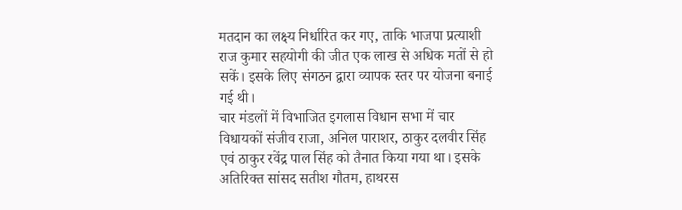मतदान का लक्ष्य निर्धारित कर गए, ताकि भाजपा प्रत्याशी राज कुमार सहयोगी की जीत एक लाख से अधिक मतों से हो सकें। इसके लिए संगठन द्वारा व्यापक स्तर पर योजना बनाई गई थी।
चार मंडलों में विभाजित इगलास विधान सभा में चार विधायकों संजीव राजा, अनिल पाराशर, ठाकुर दलवीर सिंह एवं ठाकुर रवेंद्र पाल सिंह को तैनात किया गया था। इसके अतिरिक्त सांसद सतीश गौतम, हाथरस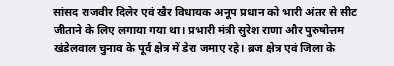सांसद राजवीर दिलेर एवं खैर विधायक अनूप प्रधान को भारी अंतर से सीट जीताने के लिए लगाया गया था। प्रभारी मंत्री सुरेश राणा और पुरुषोत्तम खंडेलवाल चुनाव के पूर्व क्षेत्र में डेरा जमाए रहे। ब्रज क्षेत्र एवं जिला के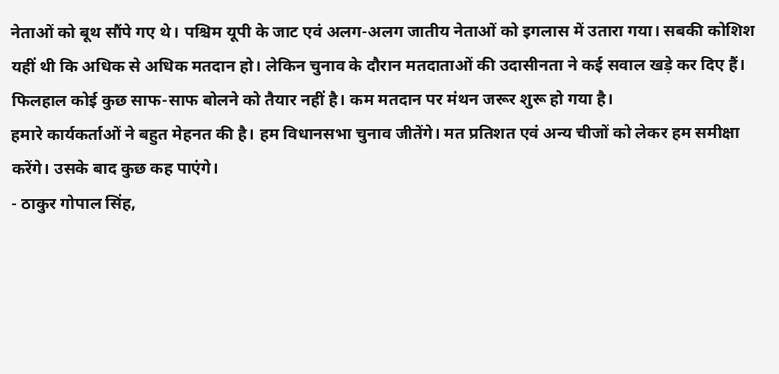नेताओं को बूथ सौंपे गए थे। पश्चिम यूपी के जाट एवं अलग-अलग जातीय नेताओं को इगलास में उतारा गया। सबकी कोशिश यहीं थी कि अधिक से अधिक मतदान हो। लेकिन चुनाव के दौरान मतदाताओं की उदासीनता ने कई सवाल खड़े कर दिए हैं। फिलहाल कोई कुछ साफ-साफ बोलने को तैयार नहीं है। कम मतदान पर मंथन जरूर शुरू हो गया है।
हमारे कार्यकर्ताओं ने बहुत मेहनत की है। हम विधानसभा चुनाव जीतेंगे। मत प्रतिशत एवं अन्य चीजों को लेकर हम समीक्षा करेंगे। उसके बाद कुछ कह पाएंगे।
- ठाकुर गोपाल सिंह,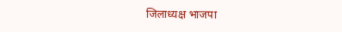जिलाध्यक्ष भाजपा